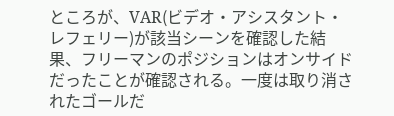ところが、VAR(ビデオ・アシスタント・レフェリー)が該当シーンを確認した結果、フリーマンのポジションはオンサイドだったことが確認される。一度は取り消されたゴールだ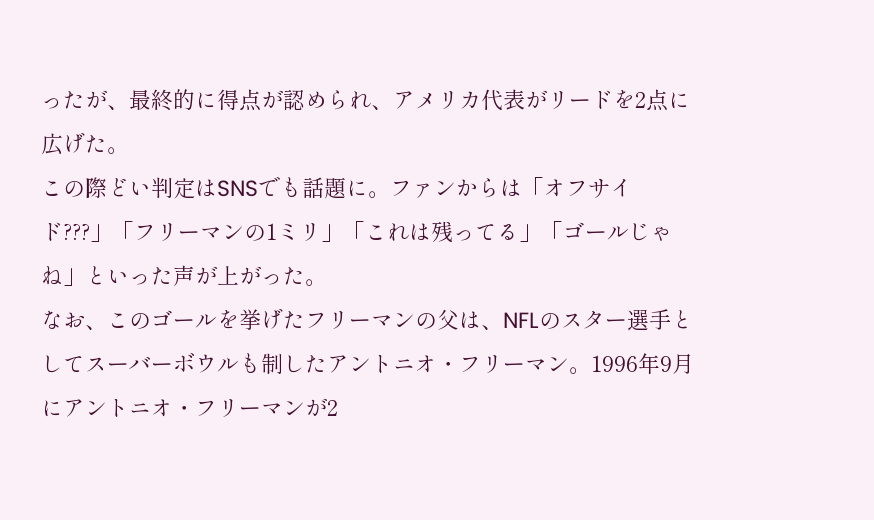ったが、最終的に得点が認められ、アメリカ代表がリードを2点に広げた。
この際どい判定はSNSでも話題に。ファンからは「オフサイド???」「フリーマンの1ミリ」「これは残ってる」「ゴールじゃね」といった声が上がった。
なお、このゴールを挙げたフリーマンの父は、NFLのスター選手としてスーバーボウルも制したアントニオ・フリーマン。1996年9月にアントニオ・フリーマンが2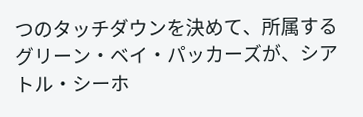つのタッチダウンを決めて、所属するグリーン・ベイ・パッカーズが、シアトル・シーホ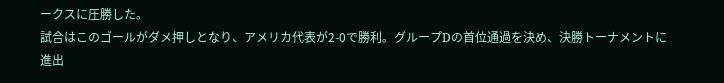ークスに圧勝した。
試合はこのゴールがダメ押しとなり、アメリカ代表が2-0で勝利。グループDの首位通過を決め、決勝トーナメントに進出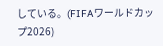している。(FIFAワールドカップ2026)